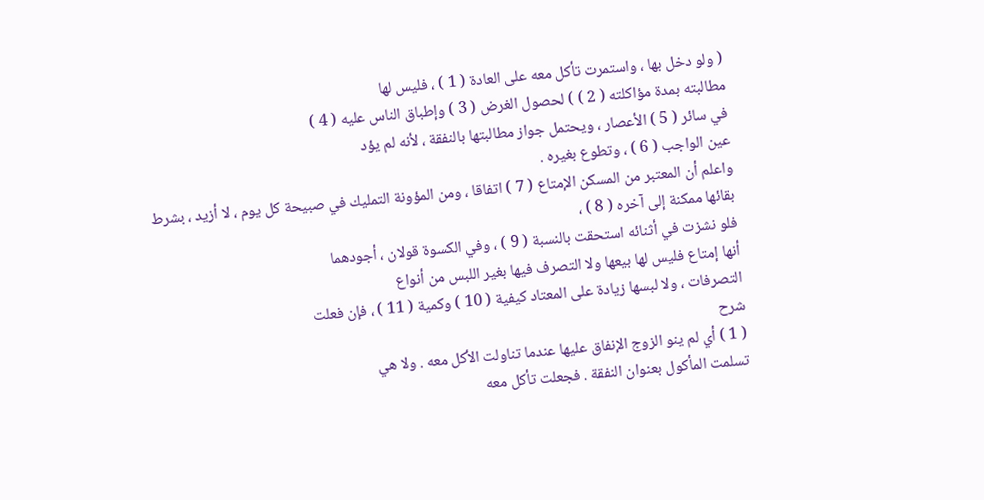( ولو دخل بها ، واستمرت تأكل معه على العادة ( 1 ) ، فليس لها
مطالبته بمدة مؤاكلته ( 2 ) ) لحصول الغرض ( 3 ) وإطباق الناس عليه ( 4 )
في سائر ( 5 ) الأعصار ، ويحتمل جواز مطالبتها بالنفقة ، لأنه لم يؤد
عين الواجب ( 6 ) ، وتطوع بغيره .
واعلم أن المعتبر من المسكن الإمتاع ( 7 ) اتفاقا ، ومن المؤونة التمليك في صبيحة كل يوم ، لا أزيد ، بشرط بقائها ممكنة إلى آخره ( 8 ) ،
فلو نشزت في أثنائه استحقت بالنسبة ( 9 ) ، وفي الكسوة قولان ، أجودهما
أنها إمتاع فليس لها بيعها ولا التصرف فيها بغير اللبس من أنواع
التصرفات ، ولا لبسها زيادة على المعتاد كيفية ( 10 ) وكمية ( 11 ) ، فإن فعلت
شرح
( 1 ) أي لم ينو الزوج الإنفاق عليها عندما تناولت الأكل معه . ولا هي
تسلمت المأكول بعنوان النفقة . فجعلت تأكل معه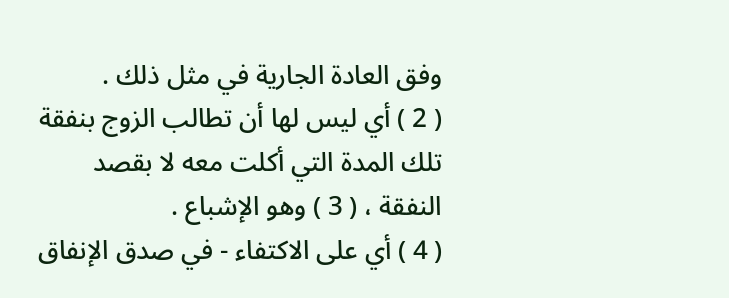وفق العادة الجارية في مثل ذلك .
( 2 ) أي ليس لها أن تطالب الزوج بنفقة تلك المدة التي أكلت معه لا بقصد
النفقة ، ( 3 ) وهو الإشباع .
( 4 ) أي على الاكتفاء - في صدق الإنفاق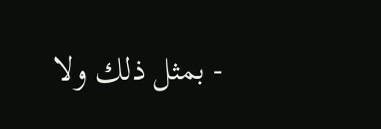- بمثل ذلك ولا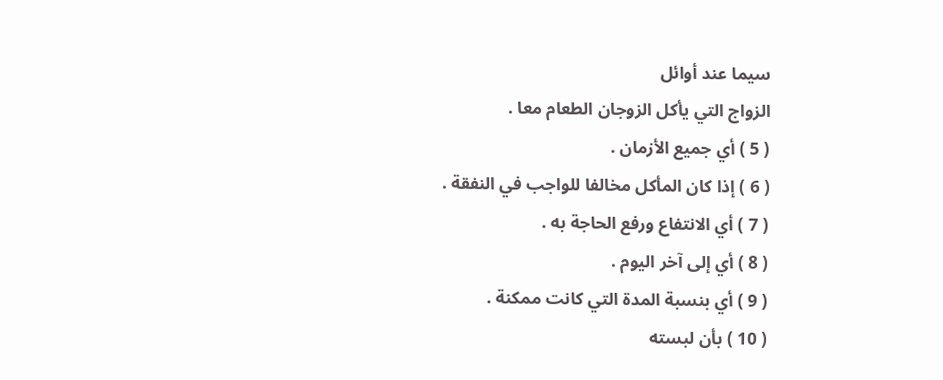سيما عند أوائل
الزواج التي يأكل الزوجان الطعام معا .
( 5 ) أي جميع الأزمان .
( 6 ) إذا كان المأكل مخالفا للواجب في النفقة .
( 7 ) أي الانتفاع ورفع الحاجة به .
( 8 ) أي إلى آخر اليوم .
( 9 ) أي بنسبة المدة التي كانت ممكنة .
( 10 ) بأن لبسته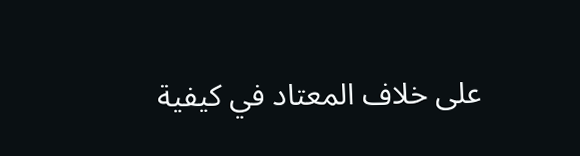على خلاف المعتاد في كيفية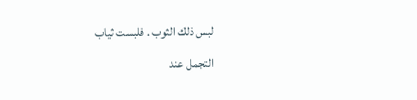لبس ذلك الثوب . فلبست ثياب
التجمل عند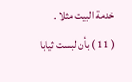خدمة البيت مثلا .
( 11 ) بأن لبست ثيابا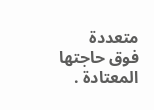متعددة فوق حاجتها المعتادة .